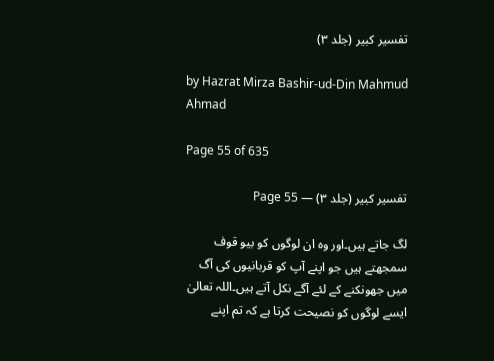تفسیر کبیر (جلد ۳)

by Hazrat Mirza Bashir-ud-Din Mahmud Ahmad

Page 55 of 635

تفسیر کبیر (جلد ۳) — Page 55

لگ جاتے ہیں۔اور وہ ان لوگوں کو بیو قوف سمجھتے ہیں جو اپنے آپ کو قربانیوں کی آگ میں جھونکنے کے لئے آگے نکل آتے ہیں۔اللہ تعالیٰ ایسے لوگوں کو نصیحت کرتا ہے کہ تم اپنے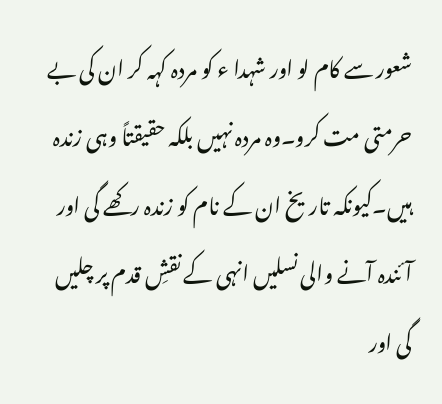شعور سے کام لو اور شہدا ء کو مردہ کہہ کر ان کی بے حرمتی مت کرو۔وہ مردہ نہیں بلکہ حقیقتاً وہی زندہ ہیں۔کیونکہ تاریخ ان کے نام کو زندہ رکھے گی اور آئندہ آنے والی نسلیں انہی کے نقشِ قدم پر چلیں گی اور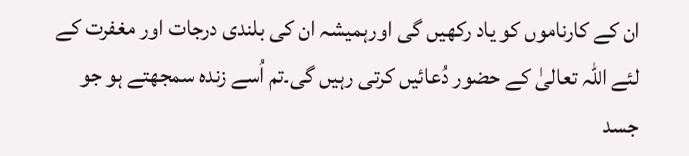ان کے کارناموں کو یاد رکھیں گی اورہمیشہ ان کی بلندی درجات اور مغفرت کے لئے اللہ تعالیٰ کے حضور دُعائیں کرتی رہیں گی۔تم اُسے زندہ سمجھتے ہو جو جسد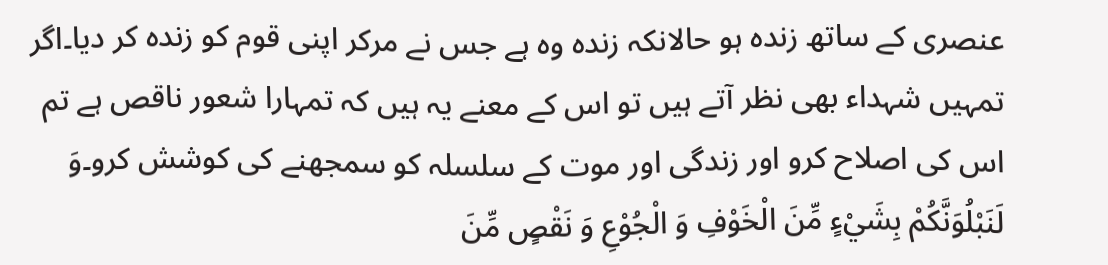عنصری کے ساتھ زندہ ہو حالانکہ زندہ وہ ہے جس نے مرکر اپنی قوم کو زندہ کر دیا۔اگر تمہیں شہداء بھی نظر آتے ہیں تو اس کے معنے یہ ہیں کہ تمہارا شعور ناقص ہے تم اس کی اصلاح کرو اور زندگی اور موت کے سلسلہ کو سمجھنے کی کوشش کرو۔وَ لَنَبْلُوَنَّكُمْ بِشَيْءٍ مِّنَ الْخَوْفِ وَ الْجُوْعِ وَ نَقْصٍ مِّنَ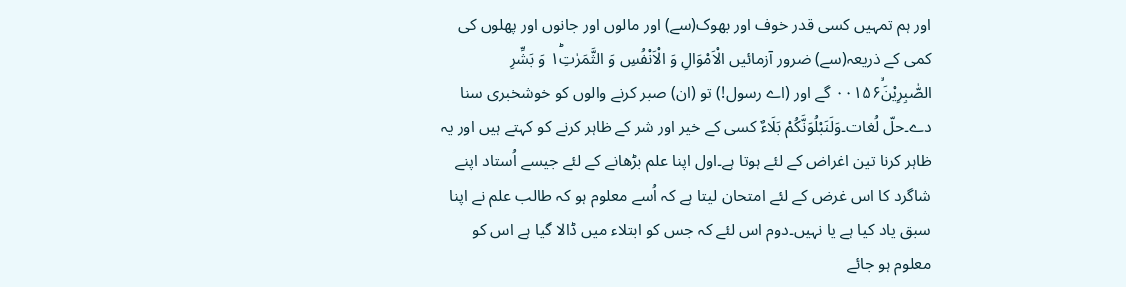اور ہم تمہیں کسی قدر خوف اور بھوک(سے) اور مالوں اور جانوں اور پھلوں کی کمی کے ذریعہ(سے) ضرور آزمائیں الْاَمْوَالِ وَ الْاَنْفُسِ وَ الثَّمَرٰتِ١ؕ وَ بَشِّرِ الصّٰبِرِيْنَۙ۰۰۱۵۶ گے اور (اے رسول!) تو (ان) صبر کرنے والوں کو خوشخبری سنا دے۔حلّ لُغات۔وَلَنَبْلُوَنَّکُمْ بَلَاءٌ کسی کے خیر اور شر کے ظاہر کرنے کو کہتے ہیں اور یہ ظاہر کرنا تین اغراض کے لئے ہوتا ہے۔اول اپنا علم بڑھانے کے لئے جیسے اُستاد اپنے شاگرد کا اس غرض کے لئے امتحان لیتا ہے کہ اُسے معلوم ہو کہ طالب علم نے اپنا سبق یاد کیا ہے یا نہیں۔دوم اس لئے کہ جس کو ابتلاء میں ڈالا گیا ہے اس کو معلوم ہو جائے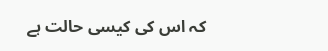کہ اس کی کیسی حالت ہے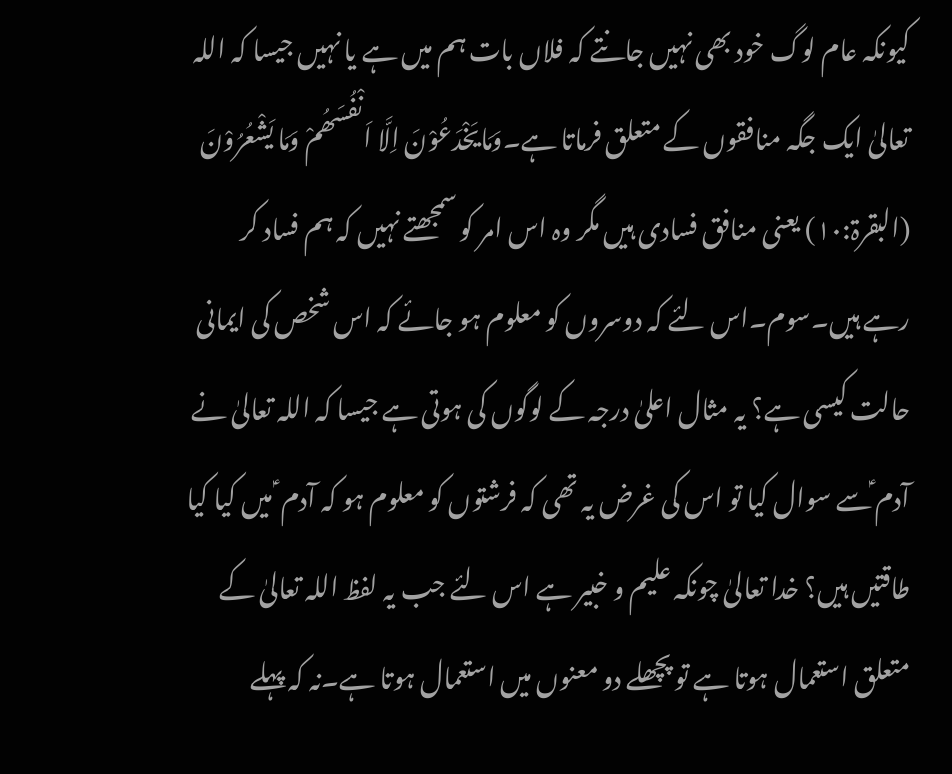کیونکہ عام لوگ خود بھی نہیں جانتے کہ فلاں بات ہم میں ہے یا نہیں جیسا کہ اللہ تعالیٰ ایک جگہ منافقوں کے متعلق فرماتا ہے۔وَمَایَخْدَعُوْنَ اِلَّا اَنْفُسَھُمْ وَمَا یَشْعُرُوْنَ (البقرۃ:۱۰) یعنی منافق فسادی ہیں مگر وہ اس امر کو سمجھتے نہیں کہ ہم فساد کر رہے ہیں۔سوم۔اس لئے کہ دوسروں کو معلوم ہو جائے کہ اس شخص کی ایمانی حالت کیسی ہے؟ یہ مثال اعلیٰ درجہ کے لوگوں کی ہوتی ہے جیسا کہ اللہ تعالیٰ نے آدم ؑسے سوال کیا تو اس کی غرض یہ تھی کہ فرشتوں کو معلوم ہو کہ آدم ؑ میں کیا کیا طاقتیں ہیں؟ خدا تعالیٰ چونکہ علیم و خبیر ہے اس لئے جب یہ لفظ اللہ تعالیٰ کے متعلق استعمال ہوتا ہے تو پچھلے دو معنوں میں استعمال ہوتا ہے۔نہ کہ پہلے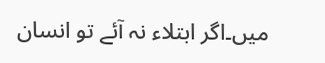میں۔اگر ابتلاء نہ آئے تو انسان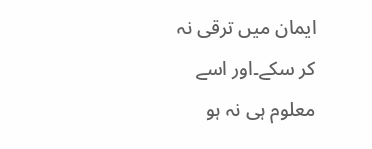ایمان میں ترقی نہ کر سکے۔اور اسے معلوم ہی نہ ہو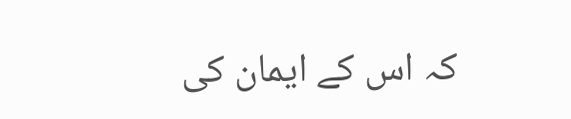کہ اس کے ایمان کی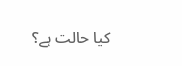کیا حالت ہے؟